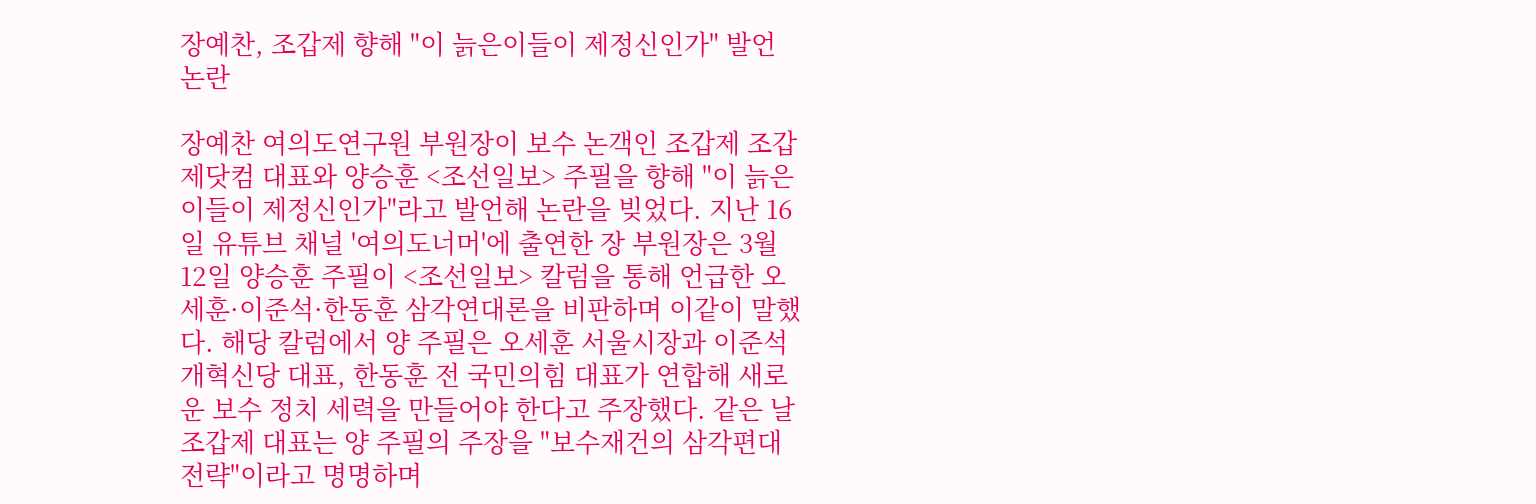장예찬, 조갑제 향해 "이 늙은이들이 제정신인가" 발언 논란

장예찬 여의도연구원 부원장이 보수 논객인 조갑제 조갑제닷컴 대표와 양승훈 <조선일보> 주필을 향해 "이 늙은이들이 제정신인가"라고 발언해 논란을 빚었다. 지난 16일 유튜브 채널 '여의도너머'에 출연한 장 부원장은 3월 12일 양승훈 주필이 <조선일보> 칼럼을 통해 언급한 오세훈·이준석·한동훈 삼각연대론을 비판하며 이같이 말했다. 해당 칼럼에서 양 주필은 오세훈 서울시장과 이준석 개혁신당 대표, 한동훈 전 국민의힘 대표가 연합해 새로운 보수 정치 세력을 만들어야 한다고 주장했다. 같은 날 조갑제 대표는 양 주필의 주장을 "보수재건의 삼각편대 전략"이라고 명명하며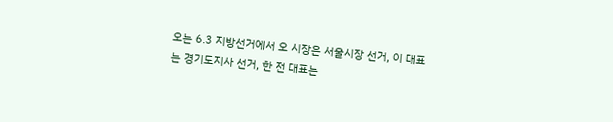오는 6.3 지방선거에서 오 시장은 서울시장 선거, 이 대표는 경기도지사 선거, 한 전 대표는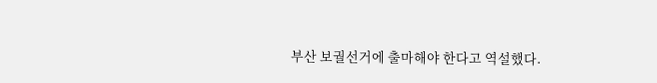부산 보궐선거에 출마해야 한다고 역설했다.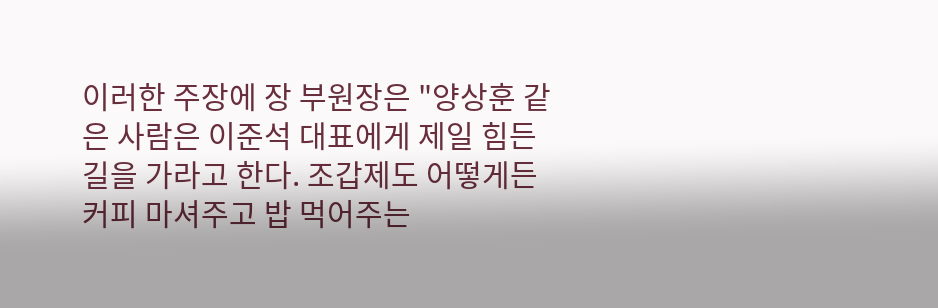이러한 주장에 장 부원장은 "양상훈 같은 사람은 이준석 대표에게 제일 힘든 길을 가라고 한다. 조갑제도 어떻게든 커피 마셔주고 밥 먹어주는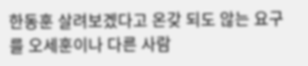한동훈 살려보겠다고 온갖 되도 않는 요구를 오세훈이나 다른 사람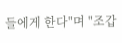들에게 한다"며 "조갑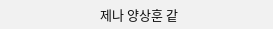제나 양상훈 같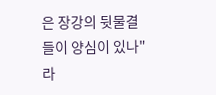은 장강의 뒷물결들이 양심이 있나"라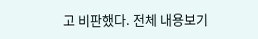고 비판했다. 전체 내용보기